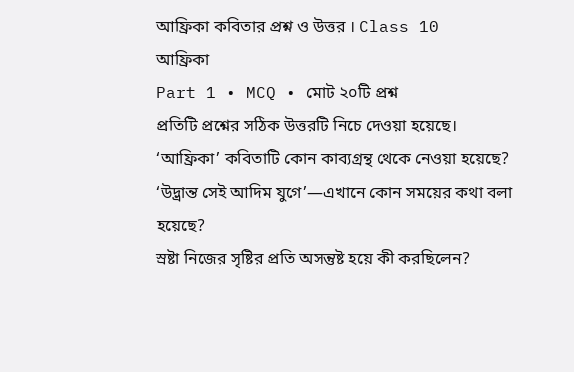আফ্রিকা কবিতার প্রশ্ন ও উত্তর । Class 10
আফ্রিকা
Part 1 • MCQ • মোট ২০টি প্রশ্ন
প্রতিটি প্রশ্নের সঠিক উত্তরটি নিচে দেওয়া হয়েছে।
‘আফ্রিকা’ কবিতাটি কোন কাব্যগ্রন্থ থেকে নেওয়া হয়েছে?
‘উদ্ভ্রান্ত সেই আদিম যুগে’—এখানে কোন সময়ের কথা বলা হয়েছে?
স্রষ্টা নিজের সৃষ্টির প্রতি অসন্তুষ্ট হয়ে কী করছিলেন?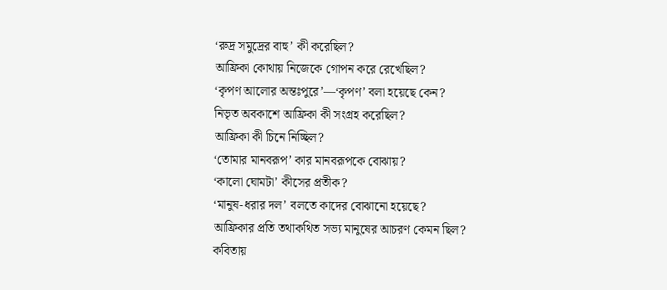‘রুদ্র সমুদ্রের বাহু’ কী করেছিল?
আফ্রিকা কোথায় নিজেকে গোপন করে রেখেছিল?
‘কৃপণ আলোর অন্তঃপুরে’—‘কৃপণ’ বলা হয়েছে কেন?
নিভৃত অবকাশে আফ্রিকা কী সংগ্রহ করেছিল?
আফ্রিকা কী চিনে নিচ্ছিল?
‘তোমার মানবরূপ’ কার মানবরূপকে বোঝায়?
‘কালো ঘোমটা’ কীসের প্রতীক?
‘মানুষ-ধরার দল’ বলতে কাদের বোঝানো হয়েছে?
আফ্রিকার প্রতি তথাকথিত সভ্য মানুষের আচরণ কেমন ছিল?
কবিতায়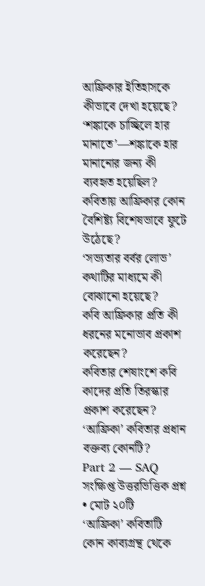আফ্রিকার ইতিহাসকে কীভাবে দেখা হয়েছে?
‘শঙ্কাকে চাচ্ছিলে হার মানাতে’—শঙ্কাকে হার মানানোর জন্য কী ব্যবহৃত হয়েছিল?
কবিতায় আফ্রিকার কোন বৈশিষ্ট্য বিশেষভাবে ফুটে উঠেছে?
‘সভ্যতার বর্বর লোভ’ কথাটির মাধ্যমে কী বোঝানো হয়েছে?
কবি আফ্রিকার প্রতি কী ধরনের মনোভাব প্রকাশ করেছেন?
কবিতার শেষাংশে কবি কাদের প্রতি তিরস্কার প্রকাশ করেছেন?
‘আফ্রিকা’ কবিতার প্রধান বক্তব্য কোনটি?
Part 2 — SAQ
সংক্ষিপ্ত উত্তরভিত্তিক প্রশ্ন • মোট ২০টি
‘আফ্রিকা’ কবিতাটি কোন কাব্যগ্রন্থ থেকে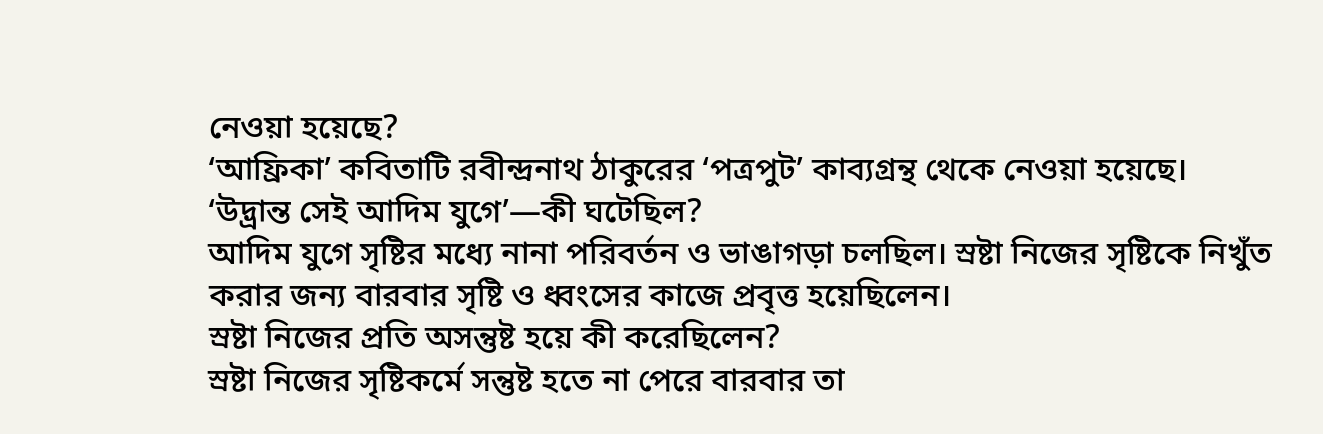নেওয়া হয়েছে?
‘আফ্রিকা’ কবিতাটি রবীন্দ্রনাথ ঠাকুরের ‘পত্রপুট’ কাব্যগ্রন্থ থেকে নেওয়া হয়েছে।
‘উদ্ভ্রান্ত সেই আদিম যুগে’—কী ঘটেছিল?
আদিম যুগে সৃষ্টির মধ্যে নানা পরিবর্তন ও ভাঙাগড়া চলছিল। স্রষ্টা নিজের সৃষ্টিকে নিখুঁত করার জন্য বারবার সৃষ্টি ও ধ্বংসের কাজে প্রবৃত্ত হয়েছিলেন।
স্রষ্টা নিজের প্রতি অসন্তুষ্ট হয়ে কী করেছিলেন?
স্রষ্টা নিজের সৃষ্টিকর্মে সন্তুষ্ট হতে না পেরে বারবার তা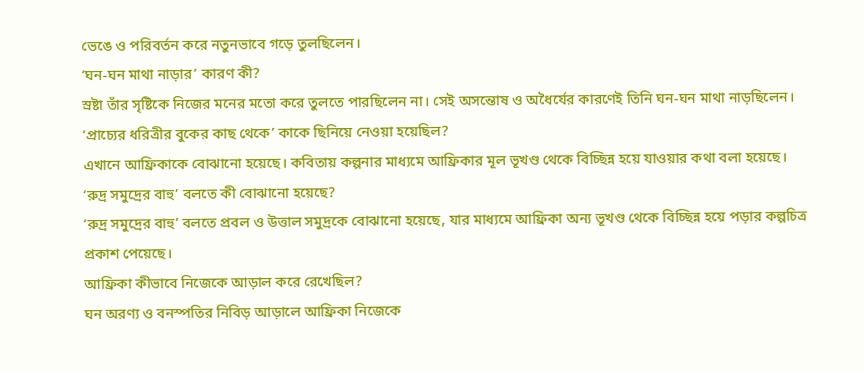ভেঙে ও পরিবর্তন করে নতুনভাবে গড়ে তুলছিলেন।
‘ঘন-ঘন মাথা নাড়ার’ কারণ কী?
স্রষ্টা তাঁর সৃষ্টিকে নিজের মনের মতো করে তুলতে পারছিলেন না। সেই অসন্তোষ ও অধৈর্যের কারণেই তিনি ঘন-ঘন মাথা নাড়ছিলেন।
‘প্রাচ্যের ধরিত্রীর বুকের কাছ থেকে’ কাকে ছিনিয়ে নেওয়া হয়েছিল?
এখানে আফ্রিকাকে বোঝানো হয়েছে। কবিতায় কল্পনার মাধ্যমে আফ্রিকার মূল ভূখণ্ড থেকে বিচ্ছিন্ন হয়ে যাওয়ার কথা বলা হয়েছে।
‘রুদ্র সমুদ্রের বাহু’ বলতে কী বোঝানো হয়েছে?
‘রুদ্র সমুদ্রের বাহু’ বলতে প্রবল ও উত্তাল সমুদ্রকে বোঝানো হয়েছে, যার মাধ্যমে আফ্রিকা অন্য ভূখণ্ড থেকে বিচ্ছিন্ন হয়ে পড়ার কল্পচিত্র প্রকাশ পেয়েছে।
আফ্রিকা কীভাবে নিজেকে আড়াল করে রেখেছিল?
ঘন অরণ্য ও বনস্পতির নিবিড় আড়ালে আফ্রিকা নিজেকে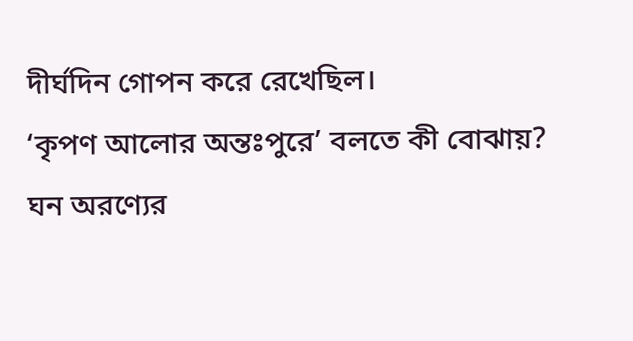দীর্ঘদিন গোপন করে রেখেছিল।
‘কৃপণ আলোর অন্তঃপুরে’ বলতে কী বোঝায়?
ঘন অরণ্যের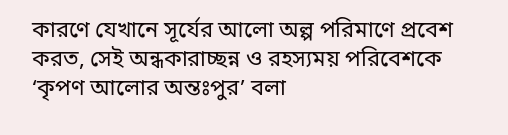কারণে যেখানে সূর্যের আলো অল্প পরিমাণে প্রবেশ করত, সেই অন্ধকারাচ্ছন্ন ও রহস্যময় পরিবেশকে ‘কৃপণ আলোর অন্তঃপুর’ বলা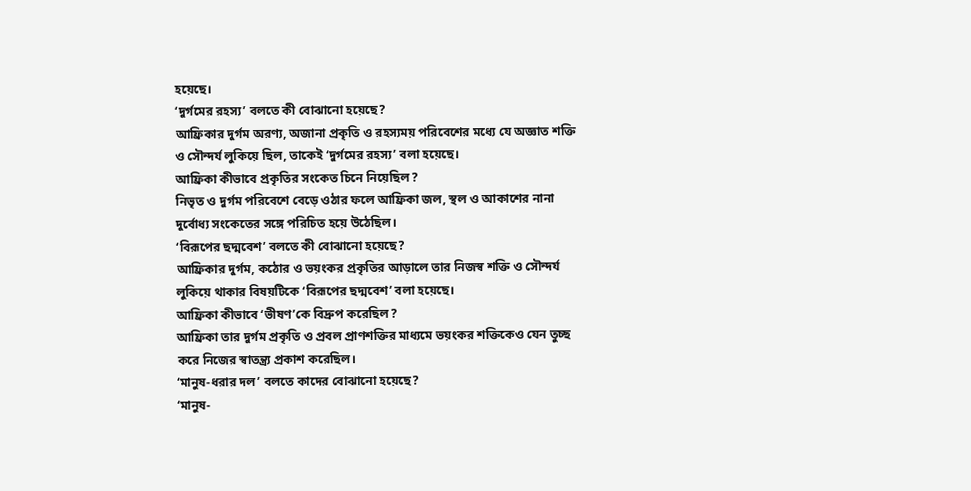হয়েছে।
‘দুর্গমের রহস্য’ বলতে কী বোঝানো হয়েছে?
আফ্রিকার দুর্গম অরণ্য, অজানা প্রকৃতি ও রহস্যময় পরিবেশের মধ্যে যে অজ্ঞাত শক্তি ও সৌন্দর্য লুকিয়ে ছিল, তাকেই ‘দুর্গমের রহস্য’ বলা হয়েছে।
আফ্রিকা কীভাবে প্রকৃতির সংকেত চিনে নিয়েছিল?
নিভৃত ও দুর্গম পরিবেশে বেড়ে ওঠার ফলে আফ্রিকা জল, স্থল ও আকাশের নানা দুর্বোধ্য সংকেতের সঙ্গে পরিচিত হয়ে উঠেছিল।
‘বিরূপের ছদ্মবেশ’ বলতে কী বোঝানো হয়েছে?
আফ্রিকার দুর্গম, কঠোর ও ভয়ংকর প্রকৃতির আড়ালে তার নিজস্ব শক্তি ও সৌন্দর্য লুকিয়ে থাকার বিষয়টিকে ‘বিরূপের ছদ্মবেশ’ বলা হয়েছে।
আফ্রিকা কীভাবে ‘ভীষণ’কে বিদ্রুপ করেছিল?
আফ্রিকা তার দুর্গম প্রকৃতি ও প্রবল প্রাণশক্তির মাধ্যমে ভয়ংকর শক্তিকেও যেন তুচ্ছ করে নিজের স্বাতন্ত্র্য প্রকাশ করেছিল।
‘মানুষ-ধরার দল’ বলতে কাদের বোঝানো হয়েছে?
‘মানুষ-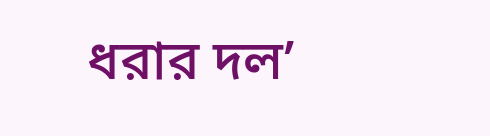ধরার দল’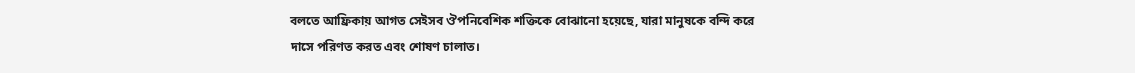বলতে আফ্রিকায় আগত সেইসব ঔপনিবেশিক শক্তিকে বোঝানো হয়েছে, যারা মানুষকে বন্দি করে দাসে পরিণত করত এবং শোষণ চালাত।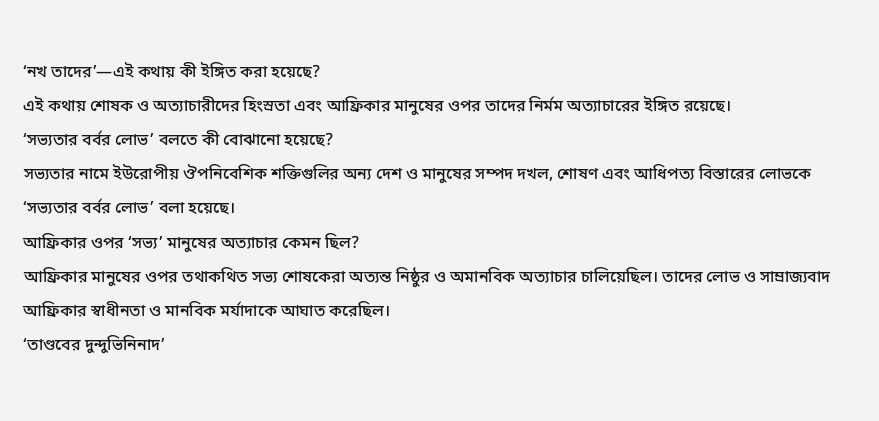‘নখ তাদের’—এই কথায় কী ইঙ্গিত করা হয়েছে?
এই কথায় শোষক ও অত্যাচারীদের হিংস্রতা এবং আফ্রিকার মানুষের ওপর তাদের নির্মম অত্যাচারের ইঙ্গিত রয়েছে।
‘সভ্যতার বর্বর লোভ’ বলতে কী বোঝানো হয়েছে?
সভ্যতার নামে ইউরোপীয় ঔপনিবেশিক শক্তিগুলির অন্য দেশ ও মানুষের সম্পদ দখল, শোষণ এবং আধিপত্য বিস্তারের লোভকে ‘সভ্যতার বর্বর লোভ’ বলা হয়েছে।
আফ্রিকার ওপর ‘সভ্য’ মানুষের অত্যাচার কেমন ছিল?
আফ্রিকার মানুষের ওপর তথাকথিত সভ্য শোষকেরা অত্যন্ত নিষ্ঠুর ও অমানবিক অত্যাচার চালিয়েছিল। তাদের লোভ ও সাম্রাজ্যবাদ আফ্রিকার স্বাধীনতা ও মানবিক মর্যাদাকে আঘাত করেছিল।
‘তাণ্ডবের দুন্দুভিনিনাদ’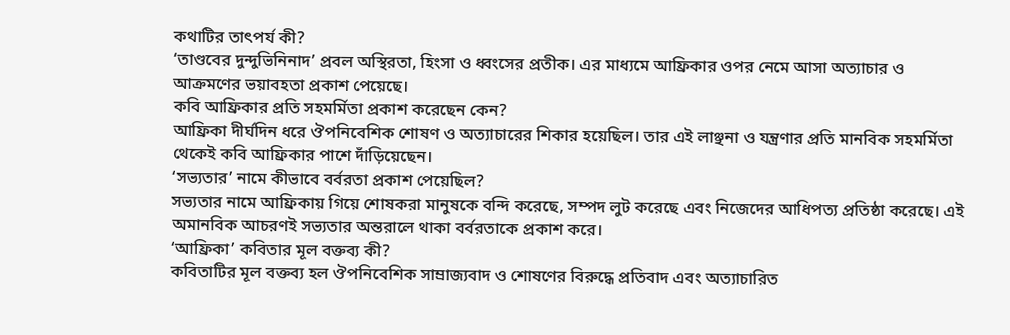কথাটির তাৎপর্য কী?
‘তাণ্ডবের দুন্দুভিনিনাদ’ প্রবল অস্থিরতা, হিংসা ও ধ্বংসের প্রতীক। এর মাধ্যমে আফ্রিকার ওপর নেমে আসা অত্যাচার ও আক্রমণের ভয়াবহতা প্রকাশ পেয়েছে।
কবি আফ্রিকার প্রতি সহমর্মিতা প্রকাশ করেছেন কেন?
আফ্রিকা দীর্ঘদিন ধরে ঔপনিবেশিক শোষণ ও অত্যাচারের শিকার হয়েছিল। তার এই লাঞ্ছনা ও যন্ত্রণার প্রতি মানবিক সহমর্মিতা থেকেই কবি আফ্রিকার পাশে দাঁড়িয়েছেন।
‘সভ্যতার’ নামে কীভাবে বর্বরতা প্রকাশ পেয়েছিল?
সভ্যতার নামে আফ্রিকায় গিয়ে শোষকরা মানুষকে বন্দি করেছে, সম্পদ লুট করেছে এবং নিজেদের আধিপত্য প্রতিষ্ঠা করেছে। এই অমানবিক আচরণই সভ্যতার অন্তরালে থাকা বর্বরতাকে প্রকাশ করে।
‘আফ্রিকা’ কবিতার মূল বক্তব্য কী?
কবিতাটির মূল বক্তব্য হল ঔপনিবেশিক সাম্রাজ্যবাদ ও শোষণের বিরুদ্ধে প্রতিবাদ এবং অত্যাচারিত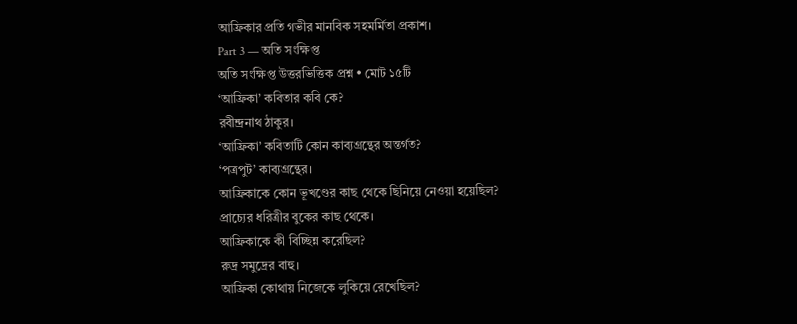আফ্রিকার প্রতি গভীর মানবিক সহমর্মিতা প্রকাশ।
Part 3 — অতি সংক্ষিপ্ত
অতি সংক্ষিপ্ত উত্তরভিত্তিক প্রশ্ন • মোট ১৫টি
‘আফ্রিকা’ কবিতার কবি কে?
রবীন্দ্রনাথ ঠাকুর।
‘আফ্রিকা’ কবিতাটি কোন কাব্যগ্রন্থের অন্তর্গত?
‘পত্রপুট’ কাব্যগ্রন্থের।
আফ্রিকাকে কোন ভূখণ্ডের কাছ থেকে ছিনিয়ে নেওয়া হয়েছিল?
প্রাচ্যের ধরিত্রীর বুকের কাছ থেকে।
আফ্রিকাকে কী বিচ্ছিন্ন করেছিল?
রুদ্র সমুদ্রের বাহু।
আফ্রিকা কোথায় নিজেকে লুকিয়ে রেখেছিল?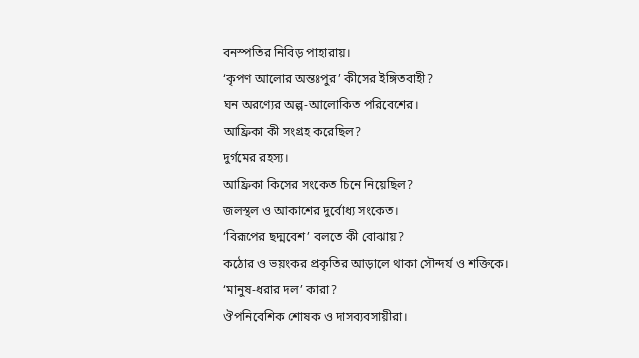বনস্পতির নিবিড় পাহারায়।
‘কৃপণ আলোর অন্তঃপুর’ কীসের ইঙ্গিতবাহী?
ঘন অরণ্যের অল্প-আলোকিত পরিবেশের।
আফ্রিকা কী সংগ্রহ করেছিল?
দুর্গমের রহস্য।
আফ্রিকা কিসের সংকেত চিনে নিয়েছিল?
জলস্থল ও আকাশের দুর্বোধ্য সংকেত।
‘বিরূপের ছদ্মবেশ’ বলতে কী বোঝায়?
কঠোর ও ভয়ংকর প্রকৃতির আড়ালে থাকা সৌন্দর্য ও শক্তিকে।
‘মানুষ-ধরার দল’ কারা?
ঔপনিবেশিক শোষক ও দাসব্যবসায়ীরা।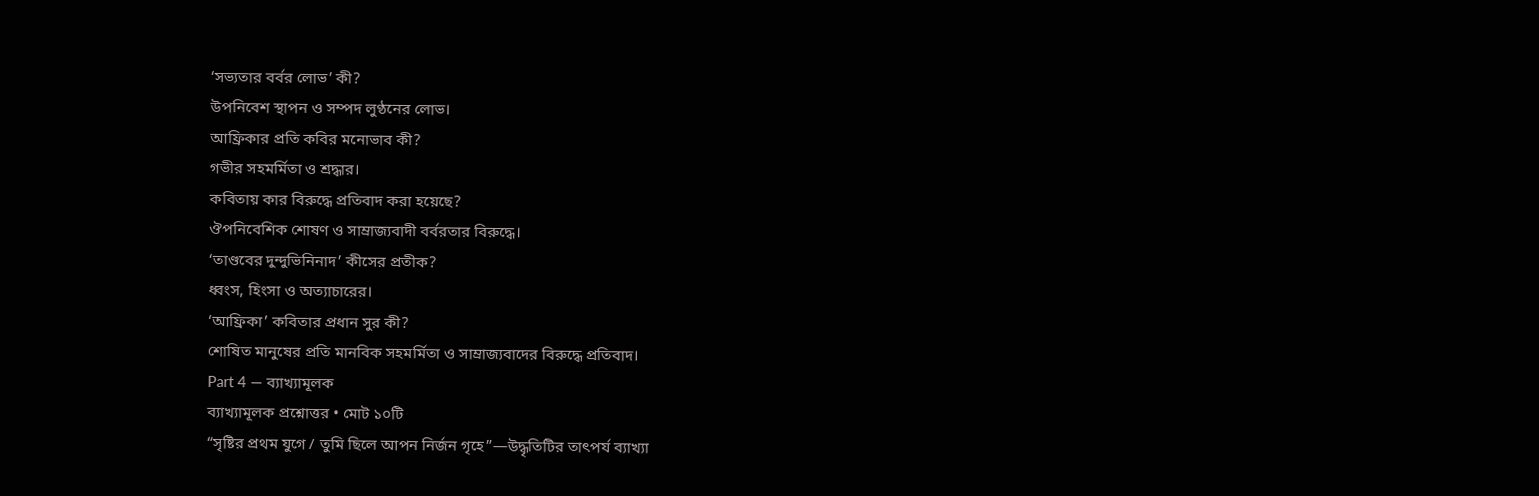‘সভ্যতার বর্বর লোভ’ কী?
উপনিবেশ স্থাপন ও সম্পদ লুণ্ঠনের লোভ।
আফ্রিকার প্রতি কবির মনোভাব কী?
গভীর সহমর্মিতা ও শ্রদ্ধার।
কবিতায় কার বিরুদ্ধে প্রতিবাদ করা হয়েছে?
ঔপনিবেশিক শোষণ ও সাম্রাজ্যবাদী বর্বরতার বিরুদ্ধে।
‘তাণ্ডবের দুন্দুভিনিনাদ’ কীসের প্রতীক?
ধ্বংস, হিংসা ও অত্যাচারের।
‘আফ্রিকা’ কবিতার প্রধান সুর কী?
শোষিত মানুষের প্রতি মানবিক সহমর্মিতা ও সাম্রাজ্যবাদের বিরুদ্ধে প্রতিবাদ।
Part 4 — ব্যাখ্যামূলক
ব্যাখ্যামূলক প্রশ্নোত্তর • মোট ১০টি
“সৃষ্টির প্রথম যুগে / তুমি ছিলে আপন নির্জন গৃহে”—উদ্ধৃতিটির তাৎপর্য ব্যাখ্যা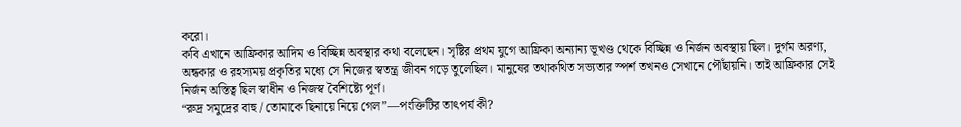করো।
কবি এখানে আফ্রিকার আদিম ও বিচ্ছিন্ন অবস্থার কথা বলেছেন। সৃষ্টির প্রথম যুগে আফ্রিকা অন্যান্য ভূখণ্ড থেকে বিচ্ছিন্ন ও নির্জন অবস্থায় ছিল। দুর্গম অরণ্য, অন্ধকার ও রহস্যময় প্রকৃতির মধ্যে সে নিজের স্বতন্ত্র জীবন গড়ে তুলেছিল। মানুষের তথাকথিত সভ্যতার স্পর্শ তখনও সেখানে পৌঁছায়নি। তাই আফ্রিকার সেই নির্জন অস্তিত্ব ছিল স্বাধীন ও নিজস্ব বৈশিষ্ট্যে পূর্ণ।
“রুদ্র সমুদ্রের বাহু / তোমাকে ছিনায়ে নিয়ে গেল”—পংক্তিটির তাৎপর্য কী?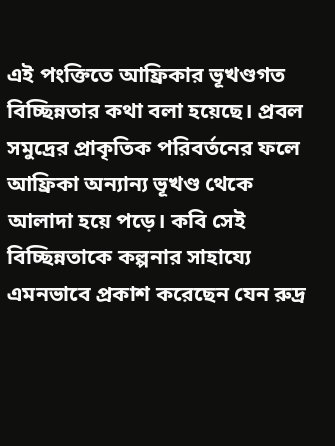এই পংক্তিতে আফ্রিকার ভূখণ্ডগত বিচ্ছিন্নতার কথা বলা হয়েছে। প্রবল সমুদ্রের প্রাকৃতিক পরিবর্তনের ফলে আফ্রিকা অন্যান্য ভূখণ্ড থেকে আলাদা হয়ে পড়ে। কবি সেই বিচ্ছিন্নতাকে কল্পনার সাহায্যে এমনভাবে প্রকাশ করেছেন যেন রুদ্র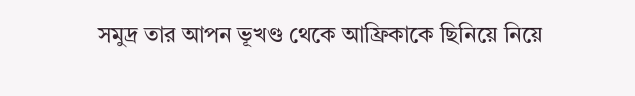সমুদ্র তার আপন ভূখণ্ড থেকে আফ্রিকাকে ছিনিয়ে নিয়ে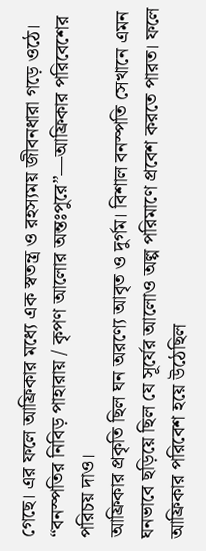গেছে। এর ফলে আফ্রিকার মধ্যে এক স্বতন্ত্র ও রহস্যময় জীবনধারা গড়ে ওঠে।
“বনস্পতির নিবিড় পাহারায় / কৃপণ আলোর অন্তঃপুরে”—আফ্রিকার পরিবেশের পরিচয় দাও।
আফ্রিকার প্রকৃতি ছিল ঘন অরণ্যে আবৃত ও দুর্গম। বিশাল বনস্পতি সেখানে এমন ঘনভাবে ছড়িয়ে ছিল যে সূর্যের আলোও অল্প পরিমাণে প্রবেশ করতে পারত। ফলে আফ্রিকার পরিবেশ হয়ে উঠেছিল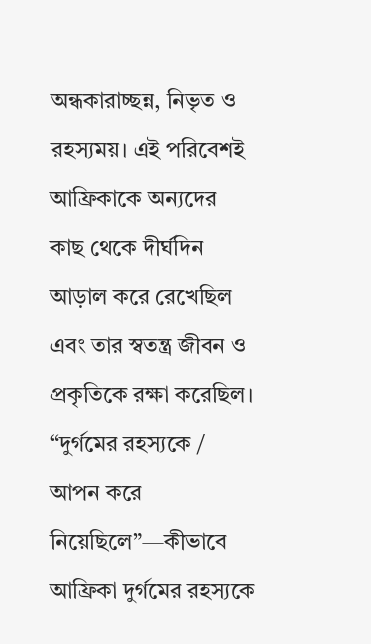অন্ধকারাচ্ছন্ন, নিভৃত ও রহস্যময়। এই পরিবেশই আফ্রিকাকে অন্যদের কাছ থেকে দীর্ঘদিন আড়াল করে রেখেছিল এবং তার স্বতন্ত্র জীবন ও প্রকৃতিকে রক্ষা করেছিল।
“দুর্গমের রহস্যকে / আপন করে নিয়েছিলে”—কীভাবে আফ্রিকা দুর্গমের রহস্যকে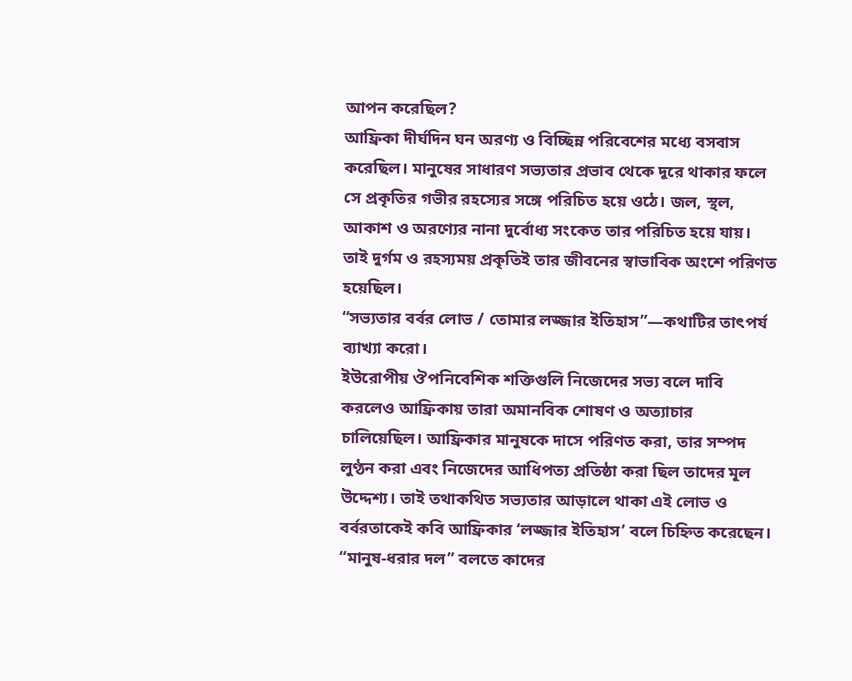আপন করেছিল?
আফ্রিকা দীর্ঘদিন ঘন অরণ্য ও বিচ্ছিন্ন পরিবেশের মধ্যে বসবাস করেছিল। মানুষের সাধারণ সভ্যতার প্রভাব থেকে দূরে থাকার ফলে সে প্রকৃতির গভীর রহস্যের সঙ্গে পরিচিত হয়ে ওঠে। জল, স্থল, আকাশ ও অরণ্যের নানা দুর্বোধ্য সংকেত তার পরিচিত হয়ে যায়। তাই দুর্গম ও রহস্যময় প্রকৃতিই তার জীবনের স্বাভাবিক অংশে পরিণত হয়েছিল।
“সভ্যতার বর্বর লোভ / তোমার লজ্জার ইতিহাস”—কথাটির তাৎপর্য ব্যাখ্যা করো।
ইউরোপীয় ঔপনিবেশিক শক্তিগুলি নিজেদের সভ্য বলে দাবি করলেও আফ্রিকায় তারা অমানবিক শোষণ ও অত্যাচার চালিয়েছিল। আফ্রিকার মানুষকে দাসে পরিণত করা, তার সম্পদ লুণ্ঠন করা এবং নিজেদের আধিপত্য প্রতিষ্ঠা করা ছিল তাদের মূল উদ্দেশ্য। তাই তথাকথিত সভ্যতার আড়ালে থাকা এই লোভ ও বর্বরতাকেই কবি আফ্রিকার ‘লজ্জার ইতিহাস’ বলে চিহ্নিত করেছেন।
“মানুষ-ধরার দল” বলতে কাদের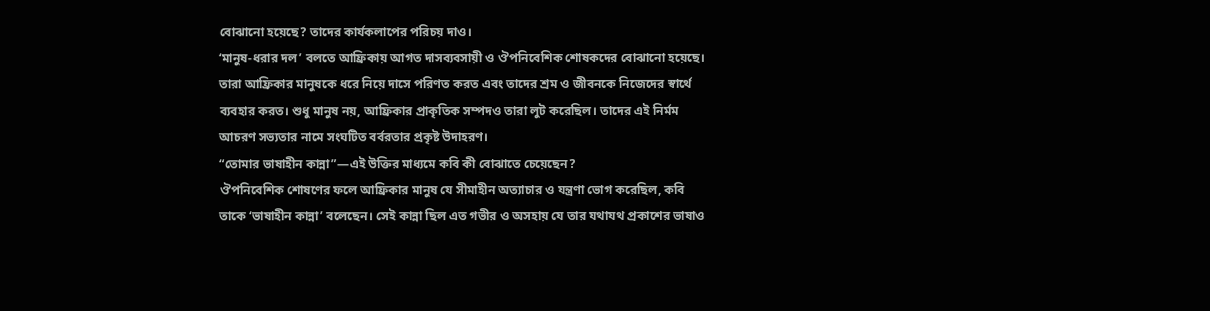বোঝানো হয়েছে? তাদের কার্যকলাপের পরিচয় দাও।
‘মানুষ-ধরার দল’ বলতে আফ্রিকায় আগত দাসব্যবসায়ী ও ঔপনিবেশিক শোষকদের বোঝানো হয়েছে। তারা আফ্রিকার মানুষকে ধরে নিয়ে দাসে পরিণত করত এবং তাদের শ্রম ও জীবনকে নিজেদের স্বার্থে ব্যবহার করত। শুধু মানুষ নয়, আফ্রিকার প্রাকৃতিক সম্পদও তারা লুট করেছিল। তাদের এই নির্মম আচরণ সভ্যতার নামে সংঘটিত বর্বরতার প্রকৃষ্ট উদাহরণ।
“তোমার ভাষাহীন কান্না”—এই উক্তির মাধ্যমে কবি কী বোঝাতে চেয়েছেন?
ঔপনিবেশিক শোষণের ফলে আফ্রিকার মানুষ যে সীমাহীন অত্যাচার ও যন্ত্রণা ভোগ করেছিল, কবি তাকে ‘ভাষাহীন কান্না’ বলেছেন। সেই কান্না ছিল এত গভীর ও অসহায় যে তার যথাযথ প্রকাশের ভাষাও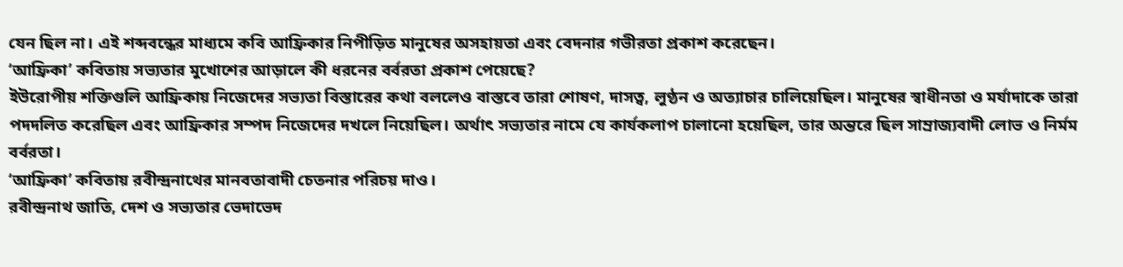যেন ছিল না। এই শব্দবন্ধের মাধ্যমে কবি আফ্রিকার নিপীড়িত মানুষের অসহায়তা এবং বেদনার গভীরতা প্রকাশ করেছেন।
‘আফ্রিকা’ কবিতায় সভ্যতার মুখোশের আড়ালে কী ধরনের বর্বরতা প্রকাশ পেয়েছে?
ইউরোপীয় শক্তিগুলি আফ্রিকায় নিজেদের সভ্যতা বিস্তারের কথা বললেও বাস্তবে তারা শোষণ, দাসত্ব, লুণ্ঠন ও অত্যাচার চালিয়েছিল। মানুষের স্বাধীনতা ও মর্যাদাকে তারা পদদলিত করেছিল এবং আফ্রিকার সম্পদ নিজেদের দখলে নিয়েছিল। অর্থাৎ সভ্যতার নামে যে কার্যকলাপ চালানো হয়েছিল, তার অন্তরে ছিল সাম্রাজ্যবাদী লোভ ও নির্মম বর্বরতা।
‘আফ্রিকা’ কবিতায় রবীন্দ্রনাথের মানবতাবাদী চেতনার পরিচয় দাও।
রবীন্দ্রনাথ জাতি, দেশ ও সভ্যতার ভেদাভেদ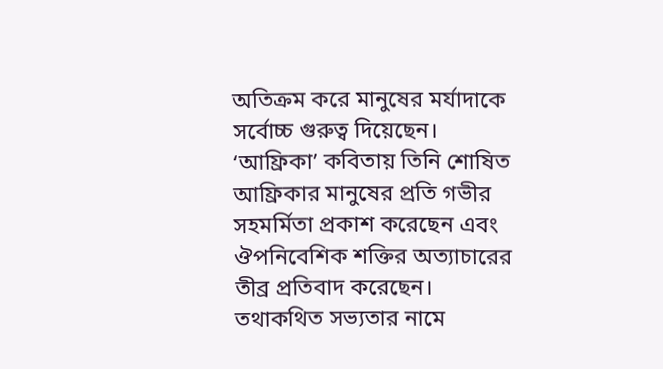অতিক্রম করে মানুষের মর্যাদাকে সর্বোচ্চ গুরুত্ব দিয়েছেন। ‘আফ্রিকা’ কবিতায় তিনি শোষিত আফ্রিকার মানুষের প্রতি গভীর সহমর্মিতা প্রকাশ করেছেন এবং ঔপনিবেশিক শক্তির অত্যাচারের তীব্র প্রতিবাদ করেছেন। তথাকথিত সভ্যতার নামে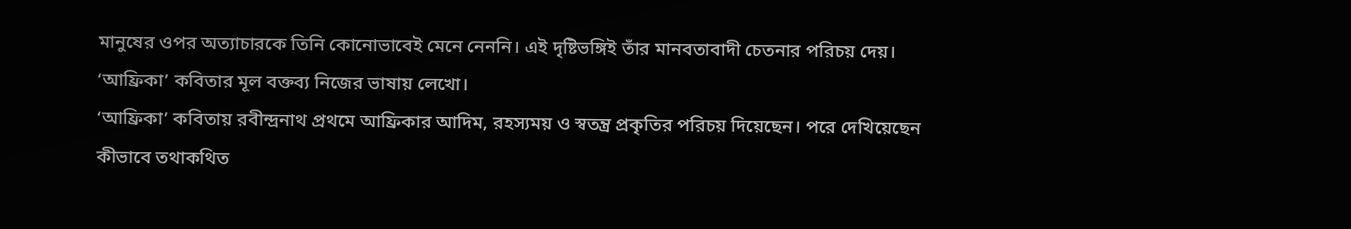মানুষের ওপর অত্যাচারকে তিনি কোনোভাবেই মেনে নেননি। এই দৃষ্টিভঙ্গিই তাঁর মানবতাবাদী চেতনার পরিচয় দেয়।
‘আফ্রিকা’ কবিতার মূল বক্তব্য নিজের ভাষায় লেখো।
‘আফ্রিকা’ কবিতায় রবীন্দ্রনাথ প্রথমে আফ্রিকার আদিম, রহস্যময় ও স্বতন্ত্র প্রকৃতির পরিচয় দিয়েছেন। পরে দেখিয়েছেন কীভাবে তথাকথিত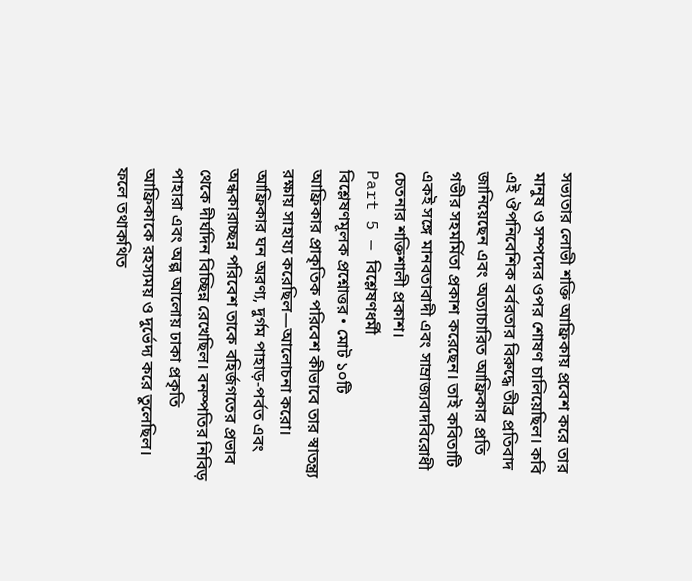সভ্যতার লোভী শক্তি আফ্রিকায় প্রবেশ করে তার মানুষ ও সম্পদের ওপর শোষণ চালিয়েছিল। কবি এই ঔপনিবেশিক বর্বরতার বিরুদ্ধে তীব্র প্রতিবাদ জানিয়েছেন এবং অত্যাচারিত আফ্রিকার প্রতি গভীর সহমর্মিতা প্রকাশ করেছেন। তাই কবিতাটি একই সঙ্গে মানবতাবাদী এবং সাম্রাজ্যবাদবিরোধী চেতনার শক্তিশালী প্রকাশ।
Part 5 — বিশ্লেষণধর্মী
বিশ্লেষণমূলক প্রশ্নোত্তর • মোট ১০টি
আফ্রিকার প্রাকৃতিক পরিবেশ কীভাবে তার স্বাতন্ত্র্য রক্ষায় সাহায্য করেছিল—আলোচনা করো।
আফ্রিকার ঘন অরণ্য, দুর্গম পাহাড়-পর্বত এবং অন্ধকারাচ্ছন্ন পরিবেশ তাকে বহির্জগতের প্রভাব থেকে দীর্ঘদিন বিচ্ছিন্ন রেখেছিল। বনস্পতির নিবিড় পাহারা এবং অল্প আলোয় ঢাকা প্রকৃতি আফ্রিকাকে রহস্যময় ও দুর্ভেদ্য করে তুলেছিল। ফলে তথাকথিত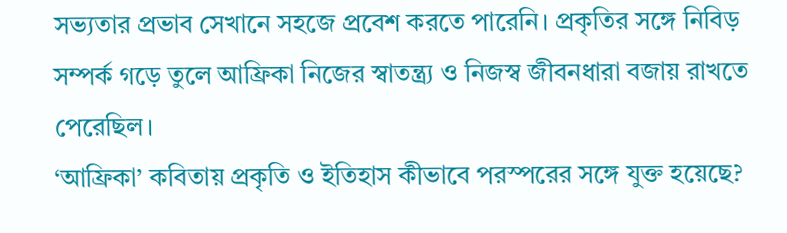সভ্যতার প্রভাব সেখানে সহজে প্রবেশ করতে পারেনি। প্রকৃতির সঙ্গে নিবিড় সম্পর্ক গড়ে তুলে আফ্রিকা নিজের স্বাতন্ত্র্য ও নিজস্ব জীবনধারা বজায় রাখতে পেরেছিল।
‘আফ্রিকা’ কবিতায় প্রকৃতি ও ইতিহাস কীভাবে পরস্পরের সঙ্গে যুক্ত হয়েছে?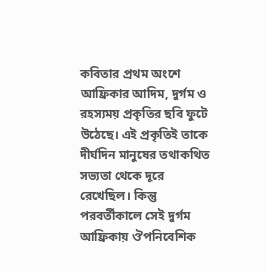কবিতার প্রথম অংশে আফ্রিকার আদিম, দুর্গম ও রহস্যময় প্রকৃতির ছবি ফুটে উঠেছে। এই প্রকৃতিই তাকে দীর্ঘদিন মানুষের তথাকথিত সভ্যতা থেকে দূরে রেখেছিল। কিন্তু পরবর্তীকালে সেই দুর্গম আফ্রিকায় ঔপনিবেশিক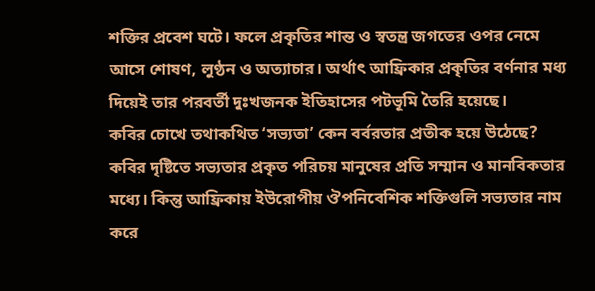শক্তির প্রবেশ ঘটে। ফলে প্রকৃতির শান্ত ও স্বতন্ত্র জগতের ওপর নেমে আসে শোষণ, লুণ্ঠন ও অত্যাচার। অর্থাৎ আফ্রিকার প্রকৃতির বর্ণনার মধ্য দিয়েই তার পরবর্তী দুঃখজনক ইতিহাসের পটভূমি তৈরি হয়েছে।
কবির চোখে তথাকথিত ‘সভ্যতা’ কেন বর্বরতার প্রতীক হয়ে উঠেছে?
কবির দৃষ্টিতে সভ্যতার প্রকৃত পরিচয় মানুষের প্রতি সম্মান ও মানবিকতার মধ্যে। কিন্তু আফ্রিকায় ইউরোপীয় ঔপনিবেশিক শক্তিগুলি সভ্যতার নাম করে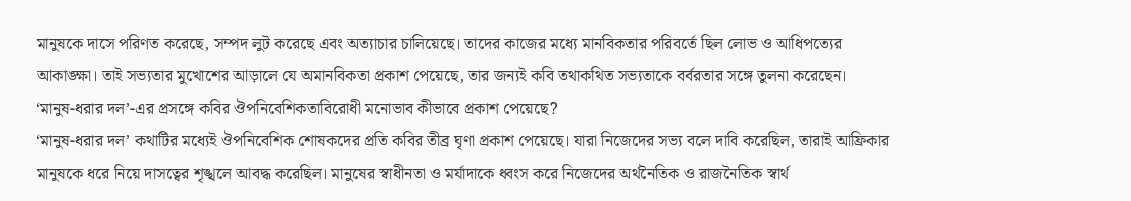মানুষকে দাসে পরিণত করেছে, সম্পদ লুট করেছে এবং অত্যাচার চালিয়েছে। তাদের কাজের মধ্যে মানবিকতার পরিবর্তে ছিল লোভ ও আধিপত্যের আকাঙ্ক্ষা। তাই সভ্যতার মুখোশের আড়ালে যে অমানবিকতা প্রকাশ পেয়েছে, তার জন্যই কবি তথাকথিত সভ্যতাকে বর্বরতার সঙ্গে তুলনা করেছেন।
‘মানুষ-ধরার দল’-এর প্রসঙ্গে কবির ঔপনিবেশিকতাবিরোধী মনোভাব কীভাবে প্রকাশ পেয়েছে?
‘মানুষ-ধরার দল’ কথাটির মধ্যেই ঔপনিবেশিক শোষকদের প্রতি কবির তীব্র ঘৃণা প্রকাশ পেয়েছে। যারা নিজেদের সভ্য বলে দাবি করেছিল, তারাই আফ্রিকার মানুষকে ধরে নিয়ে দাসত্বের শৃঙ্খলে আবদ্ধ করেছিল। মানুষের স্বাধীনতা ও মর্যাদাকে ধ্বংস করে নিজেদের অর্থনৈতিক ও রাজনৈতিক স্বার্থ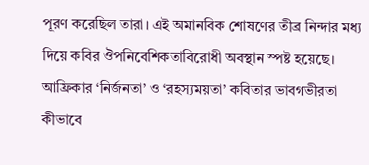পূরণ করেছিল তারা। এই অমানবিক শোষণের তীব্র নিন্দার মধ্য দিয়ে কবির ঔপনিবেশিকতাবিরোধী অবস্থান স্পষ্ট হয়েছে।
আফ্রিকার ‘নির্জনতা’ ও ‘রহস্যময়তা’ কবিতার ভাবগভীরতা কীভাবে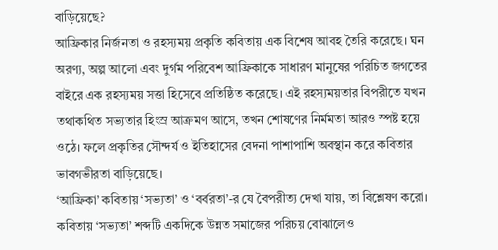বাড়িয়েছে?
আফ্রিকার নির্জনতা ও রহস্যময় প্রকৃতি কবিতায় এক বিশেষ আবহ তৈরি করেছে। ঘন অরণ্য, অল্প আলো এবং দুর্গম পরিবেশ আফ্রিকাকে সাধারণ মানুষের পরিচিত জগতের বাইরে এক রহস্যময় সত্তা হিসেবে প্রতিষ্ঠিত করেছে। এই রহস্যময়তার বিপরীতে যখন তথাকথিত সভ্যতার হিংস্র আক্রমণ আসে, তখন শোষণের নির্মমতা আরও স্পষ্ট হয়ে ওঠে। ফলে প্রকৃতির সৌন্দর্য ও ইতিহাসের বেদনা পাশাপাশি অবস্থান করে কবিতার ভাবগভীরতা বাড়িয়েছে।
‘আফ্রিকা’ কবিতায় ‘সভ্যতা’ ও ‘বর্বরতা’-র যে বৈপরীত্য দেখা যায়, তা বিশ্লেষণ করো।
কবিতায় ‘সভ্যতা’ শব্দটি একদিকে উন্নত সমাজের পরিচয় বোঝালেও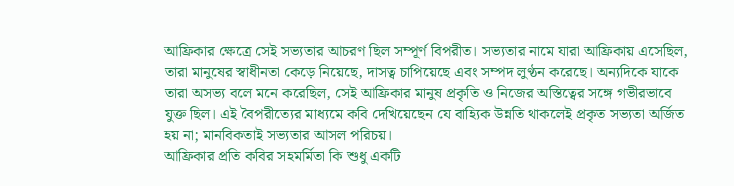আফ্রিকার ক্ষেত্রে সেই সভ্যতার আচরণ ছিল সম্পূর্ণ বিপরীত। সভ্যতার নামে যারা আফ্রিকায় এসেছিল, তারা মানুষের স্বাধীনতা কেড়ে নিয়েছে, দাসত্ব চাপিয়েছে এবং সম্পদ লুণ্ঠন করেছে। অন্যদিকে যাকে তারা অসভ্য বলে মনে করেছিল, সেই আফ্রিকার মানুষ প্রকৃতি ও নিজের অস্তিত্বের সঙ্গে গভীরভাবে যুক্ত ছিল। এই বৈপরীত্যের মাধ্যমে কবি দেখিয়েছেন যে বাহ্যিক উন্নতি থাকলেই প্রকৃত সভ্যতা অর্জিত হয় না; মানবিকতাই সভ্যতার আসল পরিচয়।
আফ্রিকার প্রতি কবির সহমর্মিতা কি শুধু একটি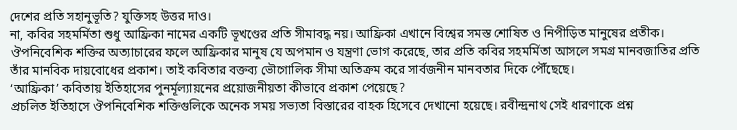দেশের প্রতি সহানুভূতি? যুক্তিসহ উত্তর দাও।
না, কবির সহমর্মিতা শুধু আফ্রিকা নামের একটি ভূখণ্ডের প্রতি সীমাবদ্ধ নয়। আফ্রিকা এখানে বিশ্বের সমস্ত শোষিত ও নিপীড়িত মানুষের প্রতীক। ঔপনিবেশিক শক্তির অত্যাচারের ফলে আফ্রিকার মানুষ যে অপমান ও যন্ত্রণা ভোগ করেছে, তার প্রতি কবির সহমর্মিতা আসলে সমগ্র মানবজাতির প্রতি তাঁর মানবিক দায়বোধের প্রকাশ। তাই কবিতার বক্তব্য ভৌগোলিক সীমা অতিক্রম করে সার্বজনীন মানবতার দিকে পৌঁছেছে।
‘আফ্রিকা’ কবিতায় ইতিহাসের পুনর্মূল্যায়নের প্রয়োজনীয়তা কীভাবে প্রকাশ পেয়েছে?
প্রচলিত ইতিহাসে ঔপনিবেশিক শক্তিগুলিকে অনেক সময় সভ্যতা বিস্তারের বাহক হিসেবে দেখানো হয়েছে। রবীন্দ্রনাথ সেই ধারণাকে প্রশ্ন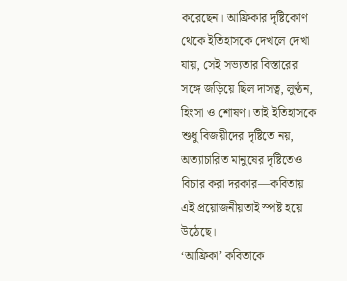করেছেন। আফ্রিকার দৃষ্টিকোণ থেকে ইতিহাসকে দেখলে দেখা যায়, সেই সভ্যতার বিস্তারের সঙ্গে জড়িয়ে ছিল দাসত্ব, লুণ্ঠন, হিংসা ও শোষণ। তাই ইতিহাসকে শুধু বিজয়ীদের দৃষ্টিতে নয়, অত্যাচারিত মানুষের দৃষ্টিতেও বিচার করা দরকার—কবিতায় এই প্রয়োজনীয়তাই স্পষ্ট হয়ে উঠেছে।
‘আফ্রিকা’ কবিতাকে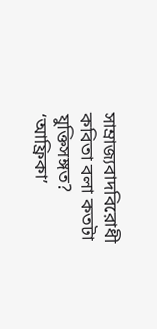সাম্রাজ্যবাদবিরোধী কবিতা বলা কতটা যুক্তিসঙ্গত?
‘আফ্রিকা’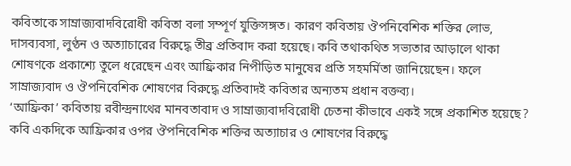কবিতাকে সাম্রাজ্যবাদবিরোধী কবিতা বলা সম্পূর্ণ যুক্তিসঙ্গত। কারণ কবিতায় ঔপনিবেশিক শক্তির লোভ, দাসব্যবসা, লুণ্ঠন ও অত্যাচারের বিরুদ্ধে তীব্র প্রতিবাদ করা হয়েছে। কবি তথাকথিত সভ্যতার আড়ালে থাকা শোষণকে প্রকাশ্যে তুলে ধরেছেন এবং আফ্রিকার নিপীড়িত মানুষের প্রতি সহমর্মিতা জানিয়েছেন। ফলে সাম্রাজ্যবাদ ও ঔপনিবেশিক শোষণের বিরুদ্ধে প্রতিবাদই কবিতার অন্যতম প্রধান বক্তব্য।
‘আফ্রিকা’ কবিতায় রবীন্দ্রনাথের মানবতাবাদ ও সাম্রাজ্যবাদবিরোধী চেতনা কীভাবে একই সঙ্গে প্রকাশিত হয়েছে?
কবি একদিকে আফ্রিকার ওপর ঔপনিবেশিক শক্তির অত্যাচার ও শোষণের বিরুদ্ধে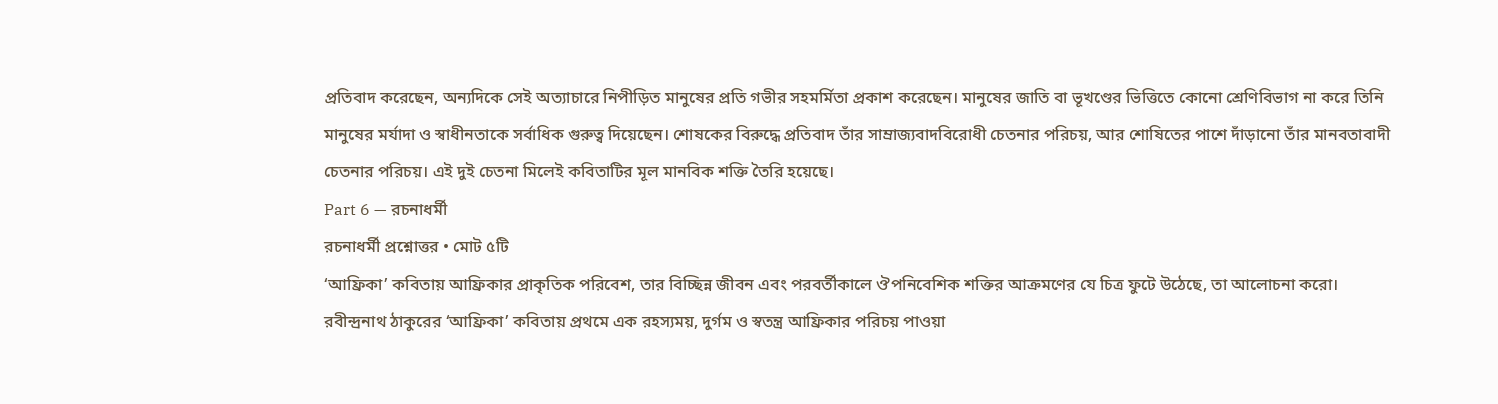প্রতিবাদ করেছেন, অন্যদিকে সেই অত্যাচারে নিপীড়িত মানুষের প্রতি গভীর সহমর্মিতা প্রকাশ করেছেন। মানুষের জাতি বা ভূখণ্ডের ভিত্তিতে কোনো শ্রেণিবিভাগ না করে তিনি মানুষের মর্যাদা ও স্বাধীনতাকে সর্বাধিক গুরুত্ব দিয়েছেন। শোষকের বিরুদ্ধে প্রতিবাদ তাঁর সাম্রাজ্যবাদবিরোধী চেতনার পরিচয়, আর শোষিতের পাশে দাঁড়ানো তাঁর মানবতাবাদী চেতনার পরিচয়। এই দুই চেতনা মিলেই কবিতাটির মূল মানবিক শক্তি তৈরি হয়েছে।
Part 6 — রচনাধর্মী
রচনাধর্মী প্রশ্নোত্তর • মোট ৫টি
‘আফ্রিকা’ কবিতায় আফ্রিকার প্রাকৃতিক পরিবেশ, তার বিচ্ছিন্ন জীবন এবং পরবর্তীকালে ঔপনিবেশিক শক্তির আক্রমণের যে চিত্র ফুটে উঠেছে, তা আলোচনা করো।
রবীন্দ্রনাথ ঠাকুরের ‘আফ্রিকা’ কবিতায় প্রথমে এক রহস্যময়, দুর্গম ও স্বতন্ত্র আফ্রিকার পরিচয় পাওয়া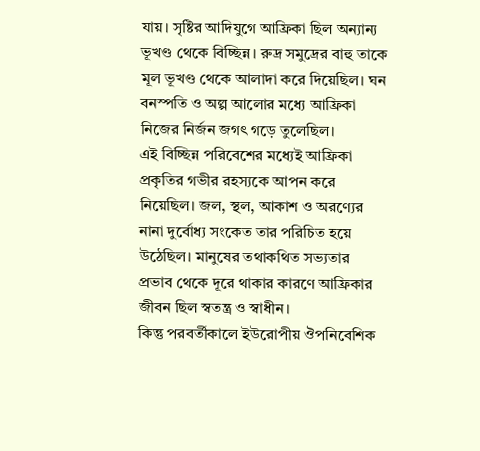যায়। সৃষ্টির আদিযুগে আফ্রিকা ছিল অন্যান্য ভূখণ্ড থেকে বিচ্ছিন্ন। রুদ্র সমুদ্রের বাহু তাকে মূল ভূখণ্ড থেকে আলাদা করে দিয়েছিল। ঘন বনস্পতি ও অল্প আলোর মধ্যে আফ্রিকা নিজের নির্জন জগৎ গড়ে তুলেছিল।
এই বিচ্ছিন্ন পরিবেশের মধ্যেই আফ্রিকা প্রকৃতির গভীর রহস্যকে আপন করে নিয়েছিল। জল, স্থল, আকাশ ও অরণ্যের নানা দুর্বোধ্য সংকেত তার পরিচিত হয়ে উঠেছিল। মানুষের তথাকথিত সভ্যতার প্রভাব থেকে দূরে থাকার কারণে আফ্রিকার জীবন ছিল স্বতন্ত্র ও স্বাধীন।
কিন্তু পরবর্তীকালে ইউরোপীয় ঔপনিবেশিক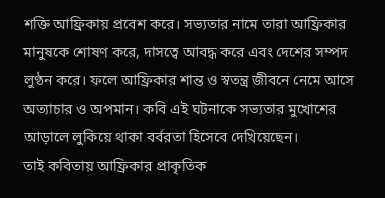শক্তি আফ্রিকায় প্রবেশ করে। সভ্যতার নামে তারা আফ্রিকার মানুষকে শোষণ করে, দাসত্বে আবদ্ধ করে এবং দেশের সম্পদ লুণ্ঠন করে। ফলে আফ্রিকার শান্ত ও স্বতন্ত্র জীবনে নেমে আসে অত্যাচার ও অপমান। কবি এই ঘটনাকে সভ্যতার মুখোশের আড়ালে লুকিয়ে থাকা বর্বরতা হিসেবে দেখিয়েছেন।
তাই কবিতায় আফ্রিকার প্রাকৃতিক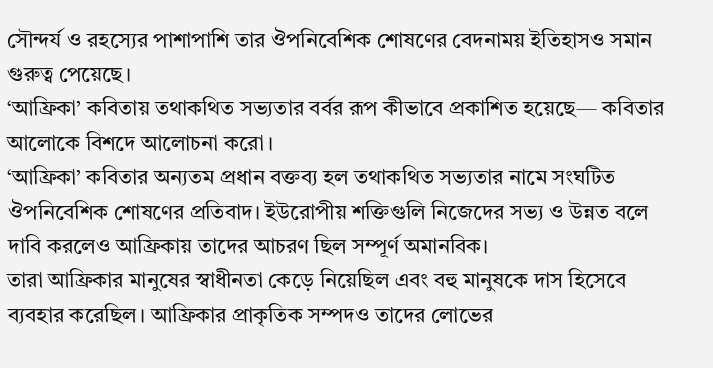সৌন্দর্য ও রহস্যের পাশাপাশি তার ঔপনিবেশিক শোষণের বেদনাময় ইতিহাসও সমান গুরুত্ব পেয়েছে।
‘আফ্রিকা’ কবিতায় তথাকথিত সভ্যতার বর্বর রূপ কীভাবে প্রকাশিত হয়েছে— কবিতার আলোকে বিশদে আলোচনা করো।
‘আফ্রিকা’ কবিতার অন্যতম প্রধান বক্তব্য হল তথাকথিত সভ্যতার নামে সংঘটিত ঔপনিবেশিক শোষণের প্রতিবাদ। ইউরোপীয় শক্তিগুলি নিজেদের সভ্য ও উন্নত বলে দাবি করলেও আফ্রিকায় তাদের আচরণ ছিল সম্পূর্ণ অমানবিক।
তারা আফ্রিকার মানুষের স্বাধীনতা কেড়ে নিয়েছিল এবং বহু মানুষকে দাস হিসেবে ব্যবহার করেছিল। আফ্রিকার প্রাকৃতিক সম্পদও তাদের লোভের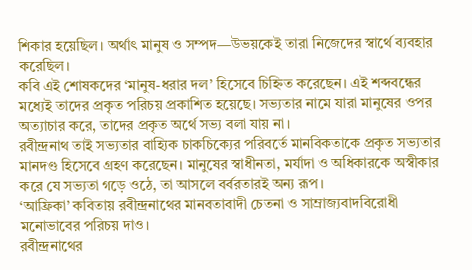শিকার হয়েছিল। অর্থাৎ মানুষ ও সম্পদ—উভয়কেই তারা নিজেদের স্বার্থে ব্যবহার করেছিল।
কবি এই শোষকদের ‘মানুষ-ধরার দল’ হিসেবে চিহ্নিত করেছেন। এই শব্দবন্ধের মধ্যেই তাদের প্রকৃত পরিচয় প্রকাশিত হয়েছে। সভ্যতার নামে যারা মানুষের ওপর অত্যাচার করে, তাদের প্রকৃত অর্থে সভ্য বলা যায় না।
রবীন্দ্রনাথ তাই সভ্যতার বাহ্যিক চাকচিক্যের পরিবর্তে মানবিকতাকে প্রকৃত সভ্যতার মানদণ্ড হিসেবে গ্রহণ করেছেন। মানুষের স্বাধীনতা, মর্যাদা ও অধিকারকে অস্বীকার করে যে সভ্যতা গড়ে ওঠে, তা আসলে বর্বরতারই অন্য রূপ।
‘আফ্রিকা’ কবিতায় রবীন্দ্রনাথের মানবতাবাদী চেতনা ও সাম্রাজ্যবাদবিরোধী মনোভাবের পরিচয় দাও।
রবীন্দ্রনাথের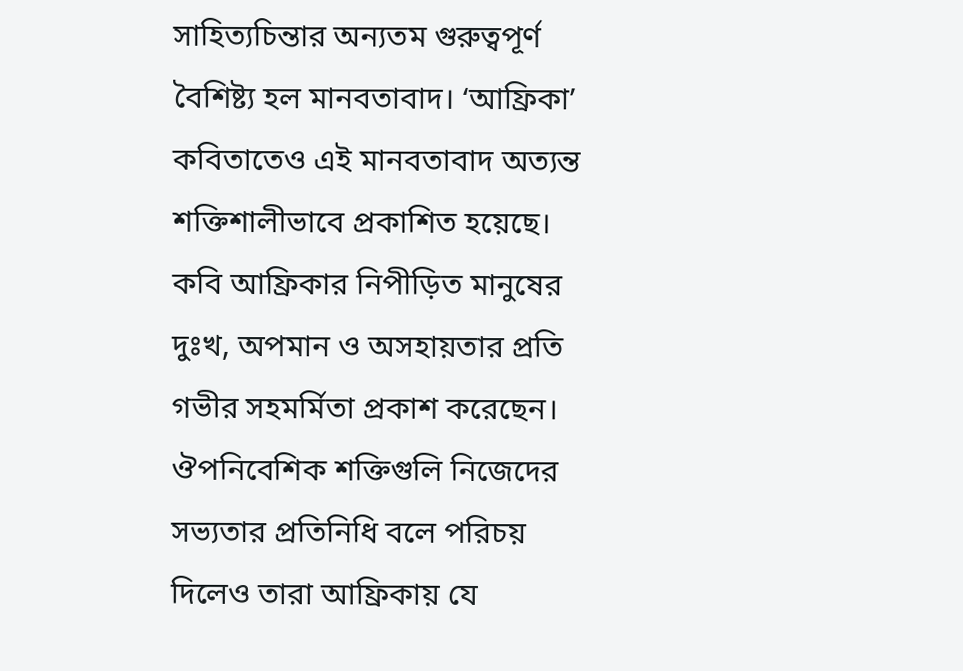সাহিত্যচিন্তার অন্যতম গুরুত্বপূর্ণ বৈশিষ্ট্য হল মানবতাবাদ। ‘আফ্রিকা’ কবিতাতেও এই মানবতাবাদ অত্যন্ত শক্তিশালীভাবে প্রকাশিত হয়েছে। কবি আফ্রিকার নিপীড়িত মানুষের দুঃখ, অপমান ও অসহায়তার প্রতি গভীর সহমর্মিতা প্রকাশ করেছেন।
ঔপনিবেশিক শক্তিগুলি নিজেদের সভ্যতার প্রতিনিধি বলে পরিচয় দিলেও তারা আফ্রিকায় যে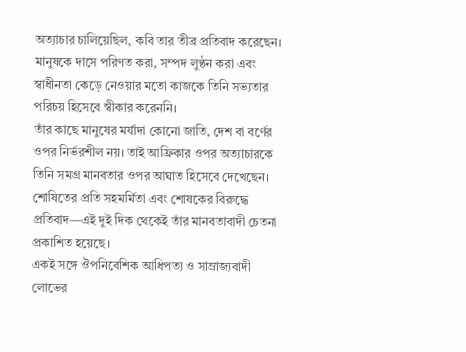অত্যাচার চালিয়েছিল, কবি তার তীব্র প্রতিবাদ করেছেন। মানুষকে দাসে পরিণত করা, সম্পদ লুণ্ঠন করা এবং স্বাধীনতা কেড়ে নেওয়ার মতো কাজকে তিনি সভ্যতার পরিচয় হিসেবে স্বীকার করেননি।
তাঁর কাছে মানুষের মর্যাদা কোনো জাতি, দেশ বা বর্ণের ওপর নির্ভরশীল নয়। তাই আফ্রিকার ওপর অত্যাচারকে তিনি সমগ্র মানবতার ওপর আঘাত হিসেবে দেখেছেন। শোষিতের প্রতি সহমর্মিতা এবং শোষকের বিরুদ্ধে প্রতিবাদ—এই দুই দিক থেকেই তাঁর মানবতাবাদী চেতনা প্রকাশিত হয়েছে।
একই সঙ্গে ঔপনিবেশিক আধিপত্য ও সাম্রাজ্যবাদী লোভের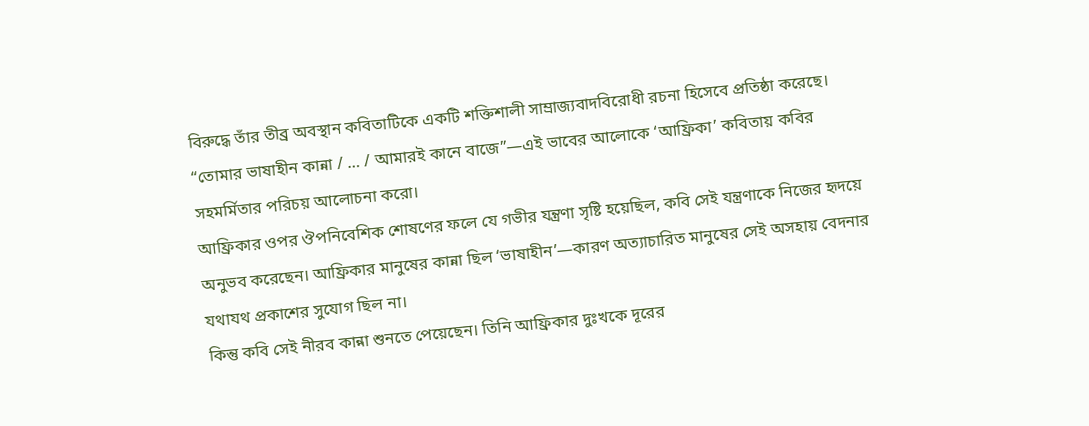বিরুদ্ধে তাঁর তীব্র অবস্থান কবিতাটিকে একটি শক্তিশালী সাম্রাজ্যবাদবিরোধী রচনা হিসেবে প্রতিষ্ঠা করেছে।
“তোমার ভাষাহীন কান্না / … / আমারই কানে বাজে”—এই ভাবের আলোকে ‘আফ্রিকা’ কবিতায় কবির সহমর্মিতার পরিচয় আলোচনা করো।
আফ্রিকার ওপর ঔপনিবেশিক শোষণের ফলে যে গভীর যন্ত্রণা সৃষ্টি হয়েছিল, কবি সেই যন্ত্রণাকে নিজের হৃদয়ে অনুভব করেছেন। আফ্রিকার মানুষের কান্না ছিল ‘ভাষাহীন’—কারণ অত্যাচারিত মানুষের সেই অসহায় বেদনার যথাযথ প্রকাশের সুযোগ ছিল না।
কিন্তু কবি সেই নীরব কান্না শুনতে পেয়েছেন। তিনি আফ্রিকার দুঃখকে দূরের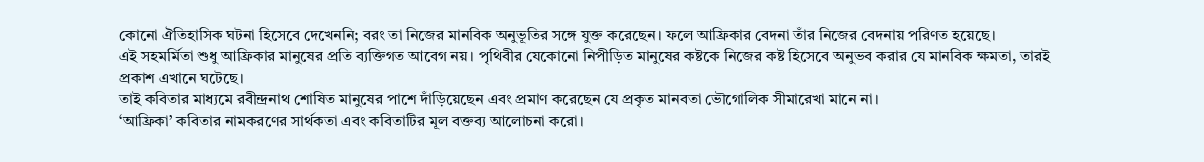কোনো ঐতিহাসিক ঘটনা হিসেবে দেখেননি; বরং তা নিজের মানবিক অনুভূতির সঙ্গে যুক্ত করেছেন। ফলে আফ্রিকার বেদনা তাঁর নিজের বেদনায় পরিণত হয়েছে।
এই সহমর্মিতা শুধু আফ্রিকার মানুষের প্রতি ব্যক্তিগত আবেগ নয়। পৃথিবীর যেকোনো নিপীড়িত মানুষের কষ্টকে নিজের কষ্ট হিসেবে অনুভব করার যে মানবিক ক্ষমতা, তারই প্রকাশ এখানে ঘটেছে।
তাই কবিতার মাধ্যমে রবীন্দ্রনাথ শোষিত মানুষের পাশে দাঁড়িয়েছেন এবং প্রমাণ করেছেন যে প্রকৃত মানবতা ভৌগোলিক সীমারেখা মানে না।
‘আফ্রিকা’ কবিতার নামকরণের সার্থকতা এবং কবিতাটির মূল বক্তব্য আলোচনা করো।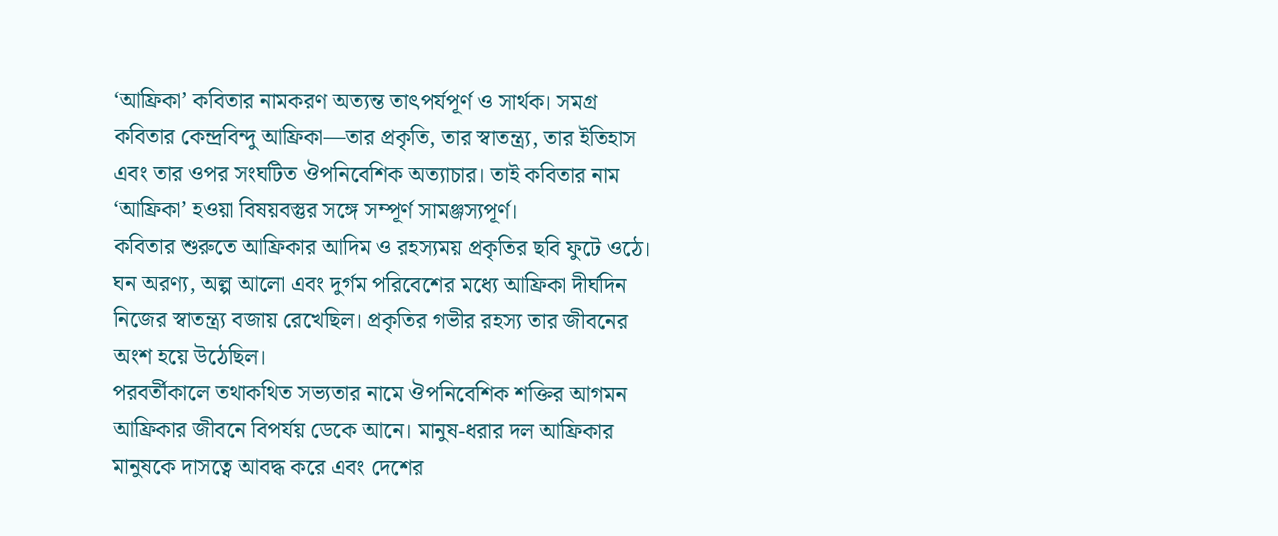‘আফ্রিকা’ কবিতার নামকরণ অত্যন্ত তাৎপর্যপূর্ণ ও সার্থক। সমগ্র কবিতার কেন্দ্রবিন্দু আফ্রিকা—তার প্রকৃতি, তার স্বাতন্ত্র্য, তার ইতিহাস এবং তার ওপর সংঘটিত ঔপনিবেশিক অত্যাচার। তাই কবিতার নাম ‘আফ্রিকা’ হওয়া বিষয়বস্তুর সঙ্গে সম্পূর্ণ সামঞ্জস্যপূর্ণ।
কবিতার শুরুতে আফ্রিকার আদিম ও রহস্যময় প্রকৃতির ছবি ফুটে ওঠে। ঘন অরণ্য, অল্প আলো এবং দুর্গম পরিবেশের মধ্যে আফ্রিকা দীর্ঘদিন নিজের স্বাতন্ত্র্য বজায় রেখেছিল। প্রকৃতির গভীর রহস্য তার জীবনের অংশ হয়ে উঠেছিল।
পরবর্তীকালে তথাকথিত সভ্যতার নামে ঔপনিবেশিক শক্তির আগমন আফ্রিকার জীবনে বিপর্যয় ডেকে আনে। মানুষ-ধরার দল আফ্রিকার মানুষকে দাসত্বে আবদ্ধ করে এবং দেশের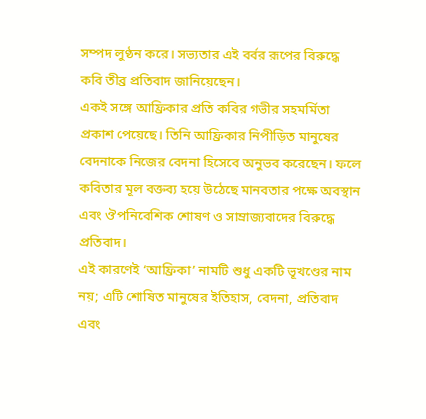সম্পদ লুণ্ঠন করে। সভ্যতার এই বর্বর রূপের বিরুদ্ধে কবি তীব্র প্রতিবাদ জানিয়েছেন।
একই সঙ্গে আফ্রিকার প্রতি কবির গভীর সহমর্মিতা প্রকাশ পেয়েছে। তিনি আফ্রিকার নিপীড়িত মানুষের বেদনাকে নিজের বেদনা হিসেবে অনুভব করেছেন। ফলে কবিতার মূল বক্তব্য হয়ে উঠেছে মানবতার পক্ষে অবস্থান এবং ঔপনিবেশিক শোষণ ও সাম্রাজ্যবাদের বিরুদ্ধে প্রতিবাদ।
এই কারণেই ‘আফ্রিকা’ নামটি শুধু একটি ভূখণ্ডের নাম নয়; এটি শোষিত মানুষের ইতিহাস, বেদনা, প্রতিবাদ এবং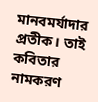মানবমর্যাদার প্রতীক। তাই কবিতার নামকরণ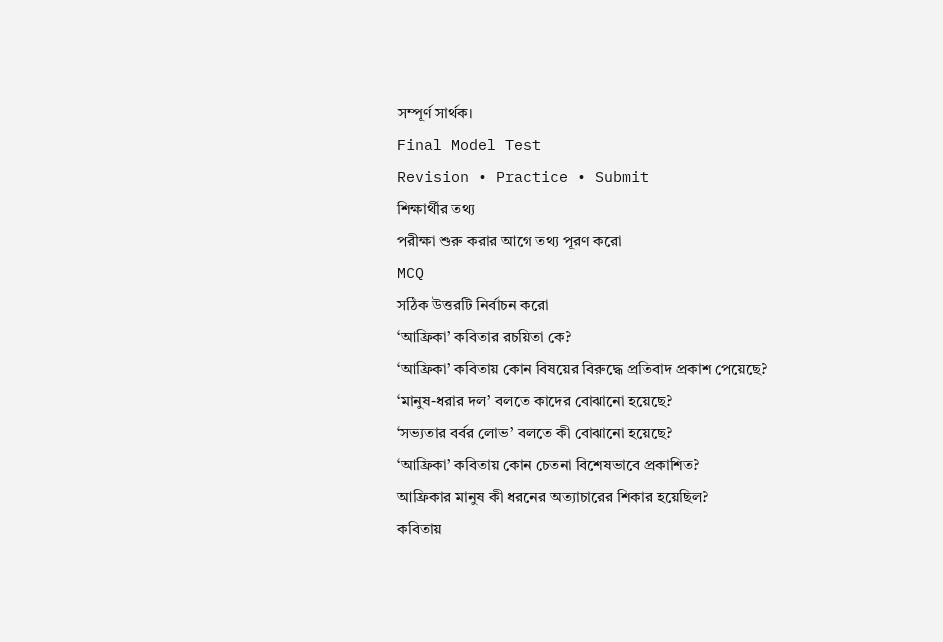সম্পূর্ণ সার্থক।
Final Model Test
Revision • Practice • Submit
শিক্ষার্থীর তথ্য
পরীক্ষা শুরু করার আগে তথ্য পূরণ করো
MCQ
সঠিক উত্তরটি নির্বাচন করো
‘আফ্রিকা’ কবিতার রচয়িতা কে?
‘আফ্রিকা’ কবিতায় কোন বিষয়ের বিরুদ্ধে প্রতিবাদ প্রকাশ পেয়েছে?
‘মানুষ-ধরার দল’ বলতে কাদের বোঝানো হয়েছে?
‘সভ্যতার বর্বর লোভ’ বলতে কী বোঝানো হয়েছে?
‘আফ্রিকা’ কবিতায় কোন চেতনা বিশেষভাবে প্রকাশিত?
আফ্রিকার মানুষ কী ধরনের অত্যাচারের শিকার হয়েছিল?
কবিতায়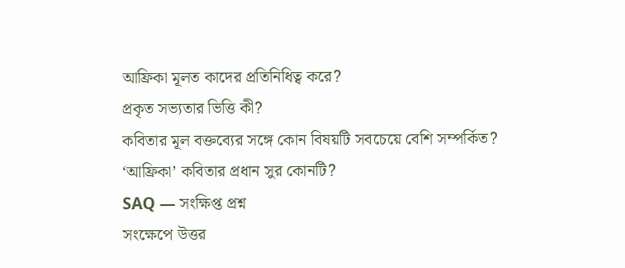আফ্রিকা মূলত কাদের প্রতিনিধিত্ব করে?
প্রকৃত সভ্যতার ভিত্তি কী?
কবিতার মূল বক্তব্যের সঙ্গে কোন বিষয়টি সবচেয়ে বেশি সম্পর্কিত?
‘আফ্রিকা’ কবিতার প্রধান সুর কোনটি?
SAQ — সংক্ষিপ্ত প্রশ্ন
সংক্ষেপে উত্তর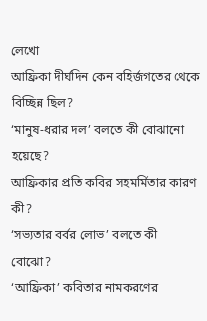লেখো
আফ্রিকা দীর্ঘদিন কেন বহির্জগতের থেকে বিচ্ছিন্ন ছিল?
‘মানুষ-ধরার দল’ বলতে কী বোঝানো হয়েছে?
আফ্রিকার প্রতি কবির সহমর্মিতার কারণ কী?
‘সভ্যতার বর্বর লোভ’ বলতে কী বোঝো?
‘আফ্রিকা’ কবিতার নামকরণের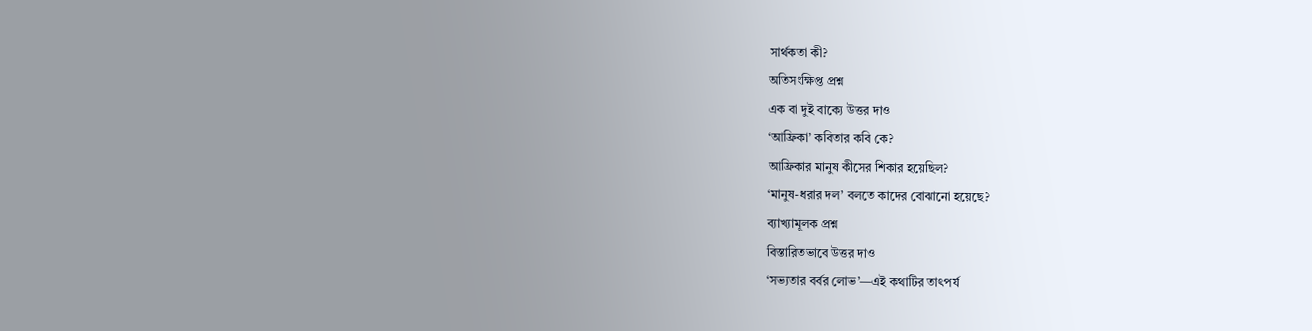সার্থকতা কী?
অতিসংক্ষিপ্ত প্রশ্ন
এক বা দুই বাক্যে উত্তর দাও
‘আফ্রিকা’ কবিতার কবি কে?
আফ্রিকার মানুষ কীসের শিকার হয়েছিল?
‘মানুষ-ধরার দল’ বলতে কাদের বোঝানো হয়েছে?
ব্যাখ্যামূলক প্রশ্ন
বিস্তারিতভাবে উত্তর দাও
‘সভ্যতার বর্বর লোভ’—এই কথাটির তাৎপর্য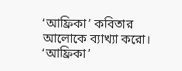‘আফ্রিকা’ কবিতার আলোকে ব্যাখ্যা করো।
‘আফ্রিকা’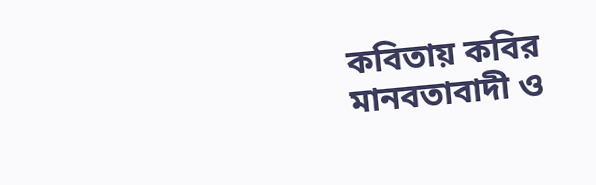কবিতায় কবির মানবতাবাদী ও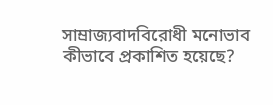সাম্রাজ্যবাদবিরোধী মনোভাব কীভাবে প্রকাশিত হয়েছে?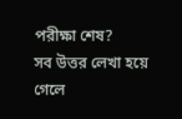পরীক্ষা শেষ?
সব উত্তর লেখা হয়ে গেলে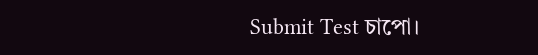Submit Test চাপো।